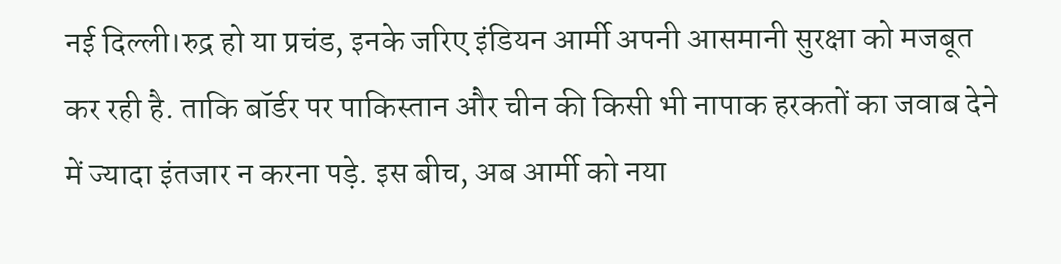नई दिल्ली।रुद्र हो या प्रचंड, इनके जरिए इंडियन आर्मी अपनी आसमानी सुरक्षा को मजबूत कर रही है. ताकि बॉर्डर पर पाकिस्तान और चीन की किसी भी नापाक हरकतों का जवाब देने में ज्यादा इंतजार न करना पड़े. इस बीच, अब आर्मी को नया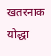खतरनाक योद्धा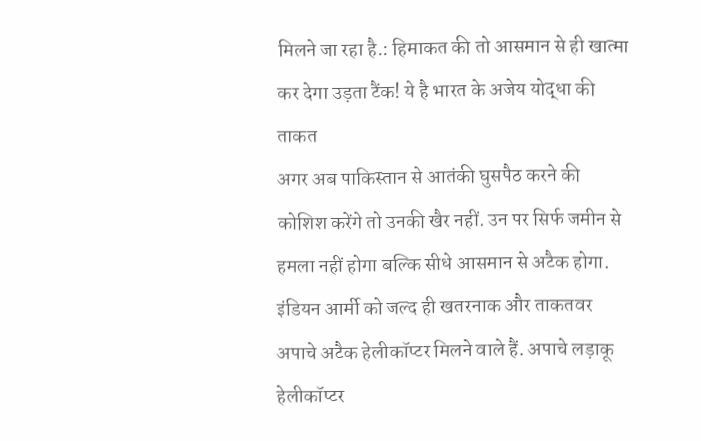मिलने जा रहा है.: हिमाकत की तो आसमान से ही खात्मा कर देगा उड़ता टैंक! ये है भारत के अजेय योद्धा की ताकत
अगर अब पाकिस्तान से आतंकी घुसपैठ करने की कोशिश करेंगे तो उनकी खैर नहीं. उन पर सिर्फ जमीन से हमला नहीं होगा बल्कि सीधे आसमान से अटैक होगा. इंडियन आर्मी को जल्द ही खतरनाक और ताकतवर अपाचे अटैक हेलीकॉप्टर मिलने वाले हैं. अपाचे लड़ाकू हेलीकॉप्टर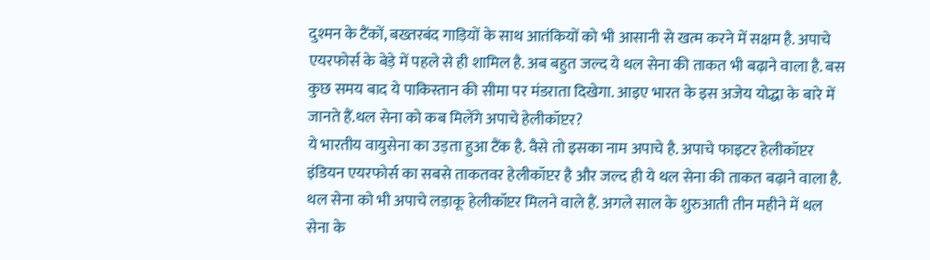दुश्मन के टैंकों, बख्तरबंद गाड़ियों के साथ आतंकियों को भी आसानी से खत्म करने में सक्षम है. अपाचे एयरफोर्स के बेड़े में पहले से ही शामिल है. अब बहुत जल्द ये थल सेना की ताकत भी बढ़ाने वाला है. बस कुछ समय बाद ये पाकिस्तान की सीमा पर मंडराता दिखेगा. आइए भारत के इस अजेय योद्धा के बारे में जानते हैं.थल सेना को कब मिलेंगे अपाचे हेलीकॉप्टर?
ये भारतीय वायुसेना का उड़ता हुआ टैंक है. वैसे तो इसका नाम अपाचे है. अपाचे फाइटर हेलीकॉप्टर इंडियन एयरफोर्स का सबसे ताकतवर हेलीकॉप्टर है और जल्द ही ये थल सेना की ताकत बढ़ाने वाला है. थल सेना को भी अपाचे लड़ाकू हेलीकॉप्टर मिलने वाले हैं. अगले साल के शुरुआती तीन महीने में थल सेना के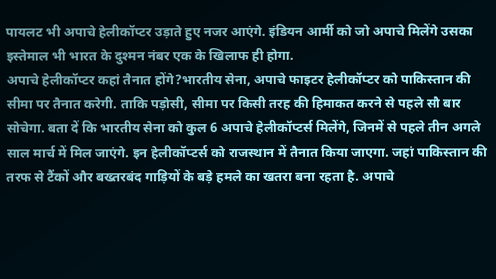पायलट भी अपाचे हेलीकॉप्टर उड़ाते हुए नजर आएंगे. इंडियन आर्मी को जो अपाचे मिलेंगे उसका इस्तेमाल भी भारत के दुश्मन नंबर एक के खिलाफ ही होगा.
अपाचे हेलीकॉप्टर कहां तैनात होंगे?भारतीय सेना, अपाचे फाइटर हेलीकॉप्टर को पाकिस्तान की सीमा पर तैनात करेगी. ताकि पड़ोसी, सीमा पर किसी तरह की हिमाकत करने से पहले सौ बार सोचेगा. बता दें कि भारतीय सेना को कुल 6 अपाचे हेलीकॉप्टर्स मिलेंगे, जिनमें से पहले तीन अगले साल मार्च में मिल जाएंगे. इन हेलीकॉप्टर्स को राजस्थान में तैनात किया जाएगा. जहां पाकिस्तान की तरफ से टैंकों और बख्तरबंद गाड़ियों के बड़े हमले का खतरा बना रहता है. अपाचे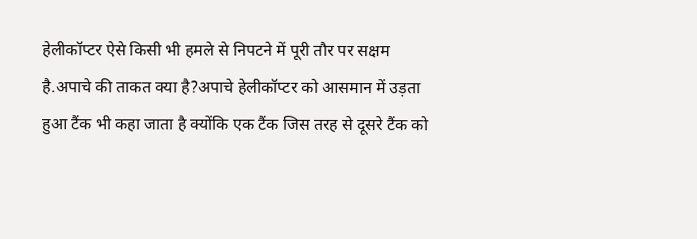हेलीकॉप्टर ऐसे किसी भी हमले से निपटने में पूरी तौर पर सक्षम है.अपाचे की ताकत क्या है?अपाचे हेलीकॉप्टर को आसमान में उड़ता हुआ टैंक भी कहा जाता है क्योंकि एक टैंक जिस तरह से दूसरे टैंक को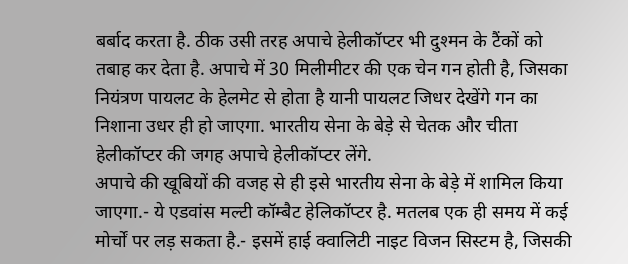बर्बाद करता है. ठीक उसी तरह अपाचे हेलीकॉप्टर भी दुश्मन के टैंकों को तबाह कर देता है. अपाचे में 30 मिलीमीटर की एक चेन गन होती है, जिसका नियंत्रण पायलट के हेलमेट से होता है यानी पायलट जिधर देखेंगे गन का निशाना उधर ही हो जाएगा. भारतीय सेना के बेड़े से चेतक और चीता हेलीकॉप्टर की जगह अपाचे हेलीकॉप्टर लेंगे.
अपाचे की खूबियों की वजह से ही इसे भारतीय सेना के बेड़े में शामिल किया जाएगा.- ये एडवांस मल्टी कॉम्बैट हेलिकॉप्टर है. मतलब एक ही समय में कई मोर्चों पर लड़ सकता है.- इसमें हाई क्वालिटी नाइट विजन सिस्टम है, जिसकी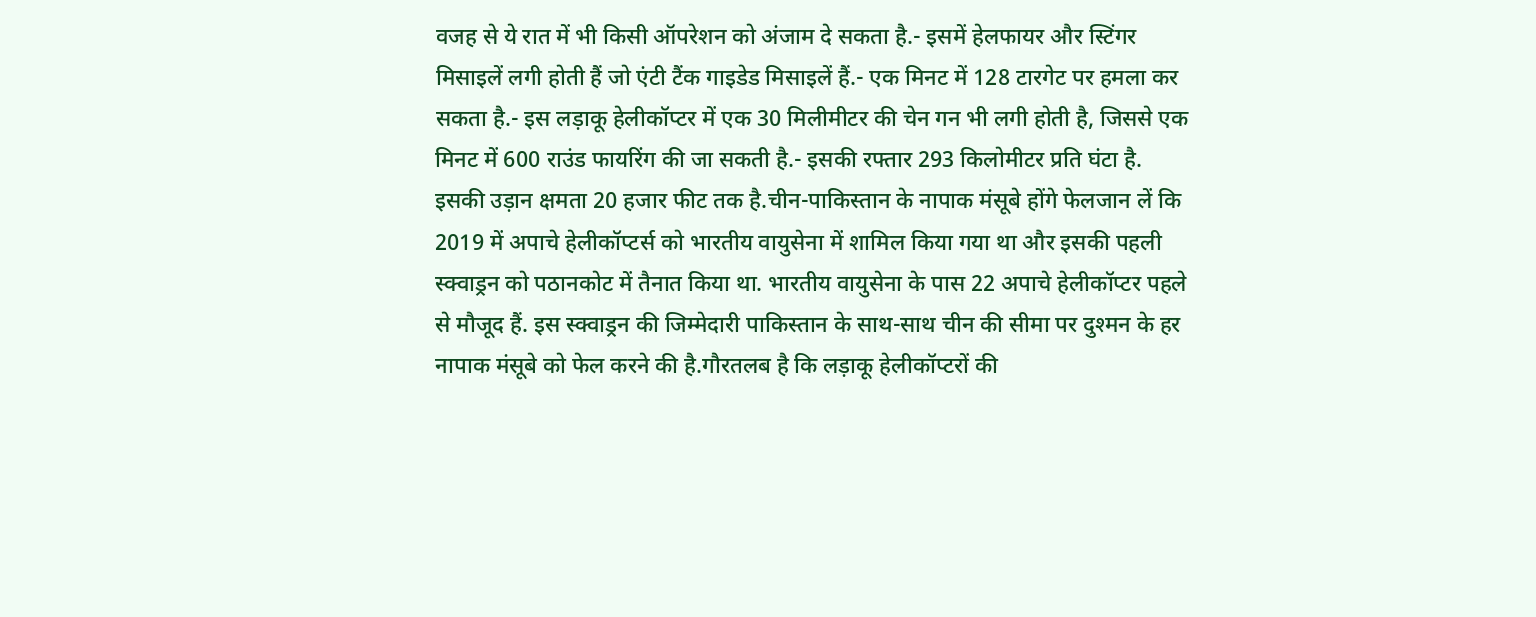वजह से ये रात में भी किसी ऑपरेशन को अंजाम दे सकता है.- इसमें हेलफायर और स्टिंगर मिसाइलें लगी होती हैं जो एंटी टैंक गाइडेड मिसाइलें हैं.- एक मिनट में 128 टारगेट पर हमला कर सकता है.- इस लड़ाकू हेलीकॉप्टर में एक 30 मिलीमीटर की चेन गन भी लगी होती है, जिससे एक मिनट में 600 राउंड फायरिंग की जा सकती है.- इसकी रफ्तार 293 किलोमीटर प्रति घंटा है.
इसकी उड़ान क्षमता 20 हजार फीट तक है.चीन-पाकिस्तान के नापाक मंसूबे होंगे फेलजान लें कि 2019 में अपाचे हेलीकॉप्टर्स को भारतीय वायुसेना में शामिल किया गया था और इसकी पहली स्क्वाड्रन को पठानकोट में तैनात किया था. भारतीय वायुसेना के पास 22 अपाचे हेलीकॉप्टर पहले से मौजूद हैं. इस स्क्वाड्रन की जिम्मेदारी पाकिस्तान के साथ-साथ चीन की सीमा पर दुश्मन के हर नापाक मंसूबे को फेल करने की है.गौरतलब है कि लड़ाकू हेलीकॉप्टरों की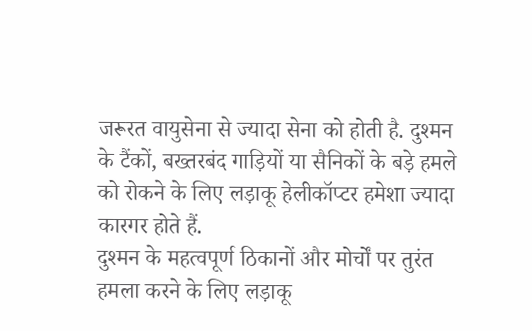जरूरत वायुसेना से ज्यादा सेना को होती है. दुश्मन के टैंकों, बख्तरबंद गाड़ियों या सैनिकों के बड़े हमले को रोकने के लिए लड़ाकू हेलीकॉप्टर हमेशा ज्यादा कारगर होते हैं.
दुश्मन के महत्वपूर्ण ठिकानों और मोर्चों पर तुरंत हमला करने के लिए लड़ाकू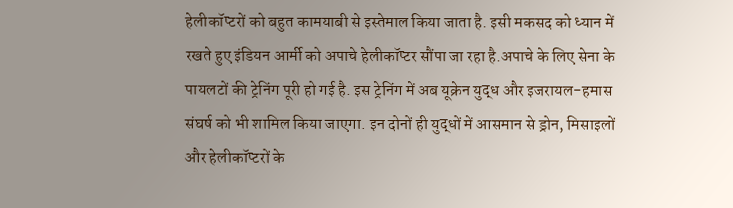हेलीकॉप्टरों को बहुत कामयाबी से इस्तेमाल किया जाता है. इसी मकसद को ध्यान में रखते हुए इंडियन आर्मी को अपाचे हेलीकॉप्टर सौंपा जा रहा है.अपाचे के लिए सेना के पायलटों की ट्रेनिंग पूरी हो गई है. इस ट्रेनिंग में अब यूक्रेन युद्ध और इजरायल-हमास संघर्ष को भी शामिल किया जाएगा. इन दोनों ही युद्धों में आसमान से ड्रोन, मिसाइलों और हेलीकॉप्टरों के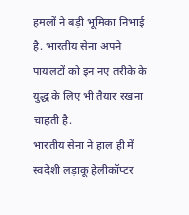हमलों ने बड़ी भूमिका निभाई है. भारतीय सेना अपने पायलटों को इन नए तरीके के युद्ध के लिए भी तैयार रखना चाहती है.
भारतीय सेना ने हाल ही में स्वदेशी लड़ाकू हेलीकॉप्टर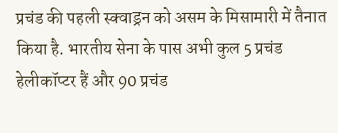प्रचंड की पहली स्क्वाड्रन को असम के मिसामारी में तैनात किया है. भारतीय सेना के पास अभी कुल 5 प्रचंड हेलीकॉप्टर हैं और 90 प्रचंड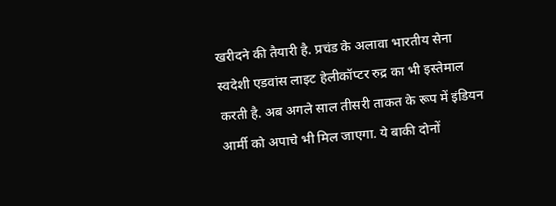खरीदने की तैयारी है. प्रचंड के अलावा भारतीय सेना स्वदेशी एडवांस लाइट हेलीकॉप्टर रुद्र का भी इस्तेमाल करती है. अब अगले साल तीसरी ताकत के रूप में इंडियन आर्मी को अपाचे भी मिल जाएगा. ये बाकी दोनों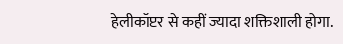हेलीकॉप्टर से कहीं ज्यादा शक्तिशाली होगा.